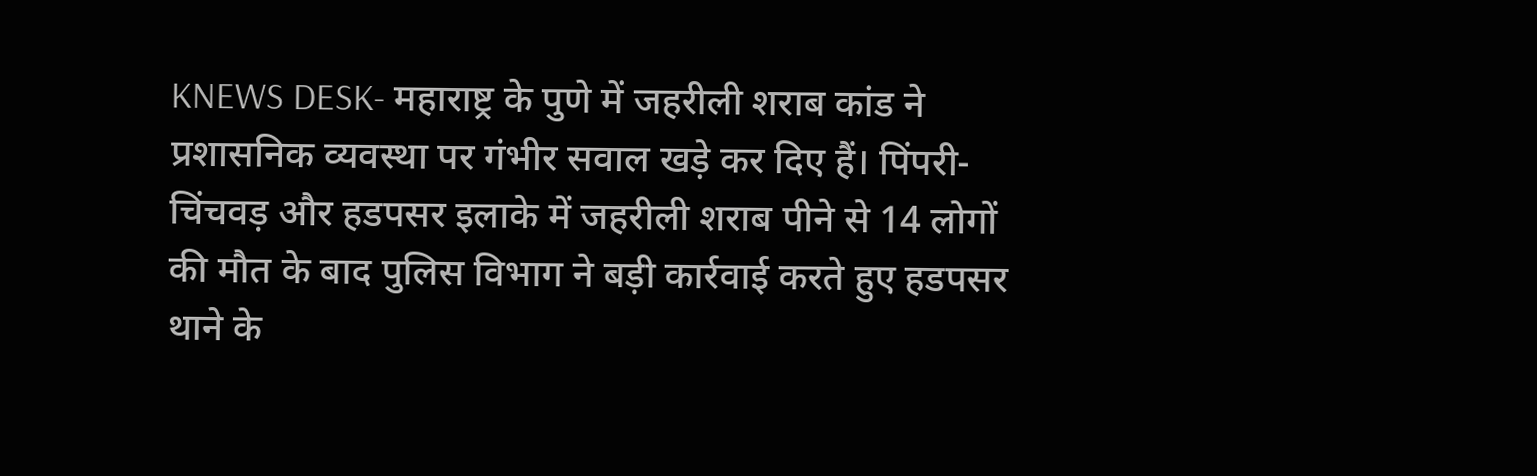KNEWS DESK- महाराष्ट्र के पुणे में जहरीली शराब कांड ने प्रशासनिक व्यवस्था पर गंभीर सवाल खड़े कर दिए हैं। पिंपरी-चिंचवड़ और हडपसर इलाके में जहरीली शराब पीने से 14 लोगों की मौत के बाद पुलिस विभाग ने बड़ी कार्रवाई करते हुए हडपसर थाने के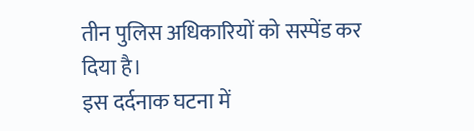तीन पुलिस अधिकारियों को सस्पेंड कर दिया है।
इस दर्दनाक घटना में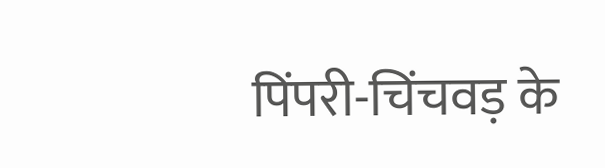पिंपरी-चिंचवड़ के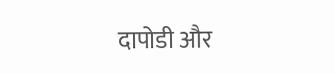दापोडी और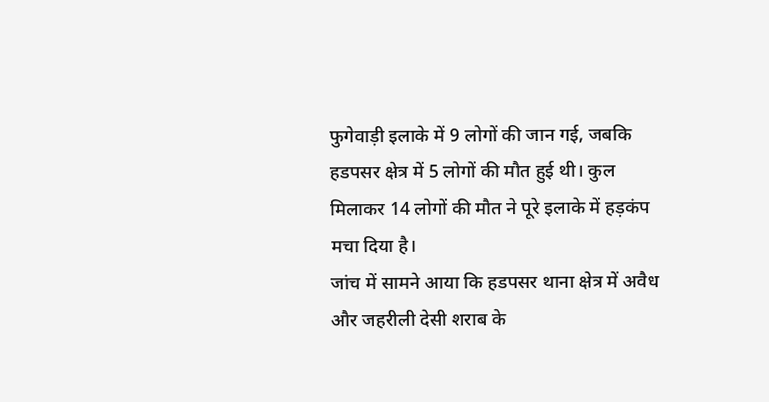फुगेवाड़ी इलाके में 9 लोगों की जान गई, जबकि हडपसर क्षेत्र में 5 लोगों की मौत हुई थी। कुल मिलाकर 14 लोगों की मौत ने पूरे इलाके में हड़कंप मचा दिया है।
जांच में सामने आया कि हडपसर थाना क्षेत्र में अवैध और जहरीली देसी शराब के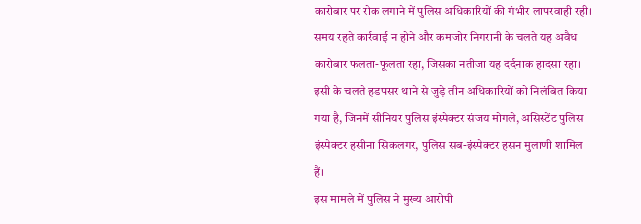कारोबार पर रोक लगाने में पुलिस अधिकारियों की गंभीर लापरवाही रही। समय रहते कार्रवाई न होने और कमजोर निगरानी के चलते यह अवैध कारोबार फलता-फूलता रहा, जिसका नतीजा यह दर्दनाक हादसा रहा।
इसी के चलते हडपसर थाने से जुड़े तीन अधिकारियों को निलंबित किया गया है, जिनमें सीनियर पुलिस इंस्पेक्टर संजय मोगले, असिस्टेंट पुलिस इंस्पेक्टर हसीना सिकलगर, पुलिस सब-इंस्पेक्टर हसन मुलाणी शामिल हैं।
इस मामले में पुलिस ने मुख्य आरोपी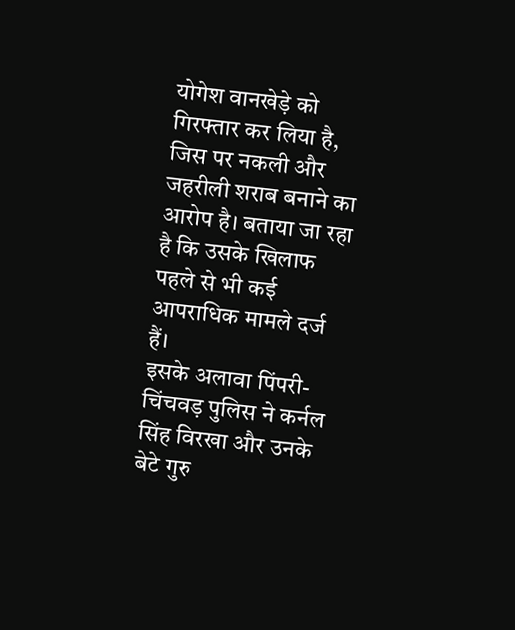योगेश वानखेड़े को गिरफ्तार कर लिया है, जिस पर नकली और जहरीली शराब बनाने का आरोप है। बताया जा रहा है कि उसके खिलाफ पहले से भी कई आपराधिक मामले दर्ज हैं।
इसके अलावा पिंपरी-चिंचवड़ पुलिस ने कर्नल सिंह विरखा और उनके बेटे गुरु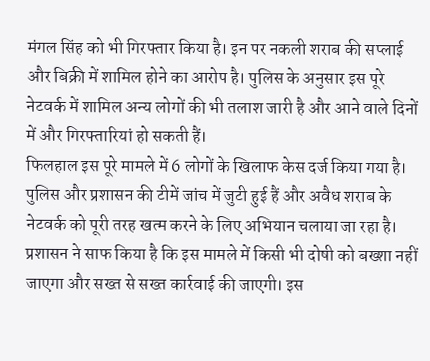मंगल सिंह को भी गिरफ्तार किया है। इन पर नकली शराब की सप्लाई और बिक्री में शामिल होने का आरोप है। पुलिस के अनुसार इस पूरे नेटवर्क में शामिल अन्य लोगों की भी तलाश जारी है और आने वाले दिनों में और गिरफ्तारियां हो सकती हैं।
फिलहाल इस पूरे मामले में 6 लोगों के खिलाफ केस दर्ज किया गया है। पुलिस और प्रशासन की टीमें जांच में जुटी हुई हैं और अवैध शराब के नेटवर्क को पूरी तरह खत्म करने के लिए अभियान चलाया जा रहा है। प्रशासन ने साफ किया है कि इस मामले में किसी भी दोषी को बख्शा नहीं जाएगा और सख्त से सख्त कार्रवाई की जाएगी। इस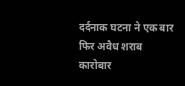दर्दनाक घटना ने एक बार फिर अवैध शराब कारोबार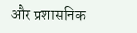और प्रशासनिक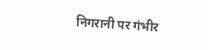निगरानी पर गंभीर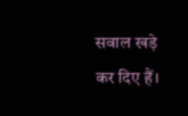सवाल खड़े कर दिए हैं।